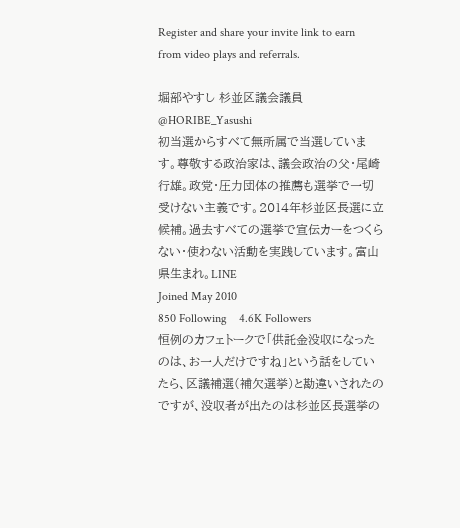Register and share your invite link to earn from video plays and referrals.

堀部やすし 杉並区議会議員
@HORIBE_Yasushi
初当選からすべて無所属で当選しています。尊敬する政治家は、議会政治の父・尾崎行雄。政党・圧力団体の推薦も選挙で一切受けない主義です。2014年杉並区長選に立候補。過去すべての選挙で宣伝カーをつくらない・使わない活動を実践しています。富山県生まれ。LINE
Joined May 2010
850 Following    4.6K Followers
恒例のカフェトークで「供託金没収になったのは、お一人だけですね」という話をしていたら、区議補選(補欠選挙)と勘違いされたのですが、没収者が出たのは杉並区長選挙の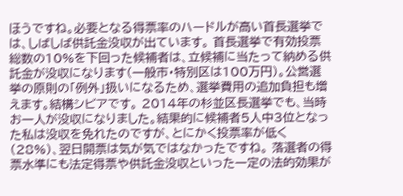ほうですね。必要となる得票率のハードルが高い首長選挙では、しばしば供託金没収が出ています。 首長選挙で有効投票総数の10%を下回った候補者は、立候補に当たって納める供託金が没収になります(一般市・特別区は100万円)。公営選挙の原則の「例外」扱いになるため、選挙費用の追加負担も増えます。結構シビアです。 2014年の杉並区長選挙でも、当時お一人が没収になりました。結果的に候補者5人中3位となった私は没収を免れたのですが、とにかく投票率が低く(28%)、翌日開票は気が気ではなかったですね。 落選者の得票水準にも法定得票や供託金没収といった一定の法的効果が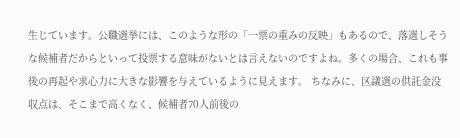生じています。公職選挙には、このような形の「一票の重みの反映」もあるので、落選しそうな候補者だからといって投票する意味がないとは言えないのですよね。多くの場合、これも事後の再起や求心力に大きな影響を与えているように見えます。 ちなみに、区議選の供託金没収点は、そこまで高くなく、候補者70人前後の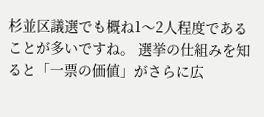杉並区議選でも概ね1〜2人程度であることが多いですね。 選挙の仕組みを知ると「一票の価値」がさらに広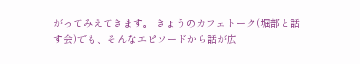がってみえてきます。 きょうのカフェトーク(堀部と話す会)でも、そんなエピソードから話が広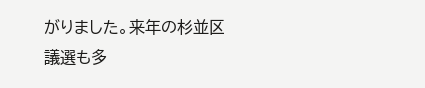がりました。来年の杉並区議選も多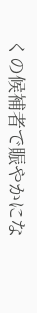くの候補者で賑やかにな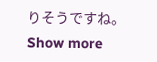りそうですね。
Show more